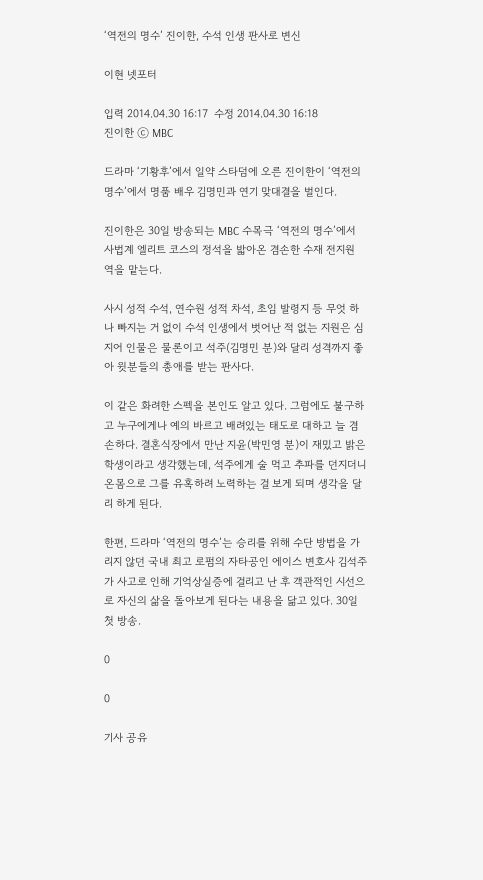‘역전의 명수’ 진이한, 수석 인생 판사로 변신

이현 넷포터

입력 2014.04.30 16:17  수정 2014.04.30 16:18
진이한 ⓒ MBC

드라마 ‘기황후’에서 일약 스타덤에 오른 진이한이 ‘역전의 명수’에서 명품 배우 김명민과 연기 맞대결을 벌인다.

진이한은 30일 방송되는 MBC 수목극 ‘역전의 명수’에서 사법계 엘리트 코스의 정석을 밟아온 겸손한 수재 전지원 역을 맡는다.

사시 성적 수석, 연수원 성적 차석, 초임 발령지 등 무엇 하나 빠지는 거 없이 수석 인생에서 벗어난 적 없는 지원은 심지어 인물은 물론이고 석주(김명민 분)와 달리 성격까지 좋아 윗분들의 총애를 받는 판사다.

이 같은 화려한 스펙을 본인도 알고 있다. 그럼에도 불구하고 누구에게나 예의 바르고 배려있는 태도로 대하고 늘 겸손하다. 결혼식장에서 만난 지윤(박민영 분)이 재밌고 밝은 학생이라고 생각했는데, 석주에게 술 먹고 추파를 던지더니 온몸으로 그를 유혹하려 노력하는 걸 보게 되며 생각을 달리 하게 된다.

한편, 드라마 ‘역전의 명수’는 승리를 위해 수단 방법을 가리지 않던 국내 최고 로펌의 자타공인 에이스 변호사 김석주가 사고로 인해 기억상실증에 걸리고 난 후 객관적인 시선으로 자신의 삶을 돌아보게 된다는 내용을 닮고 있다. 30일 첫 방송.

0

0

기사 공유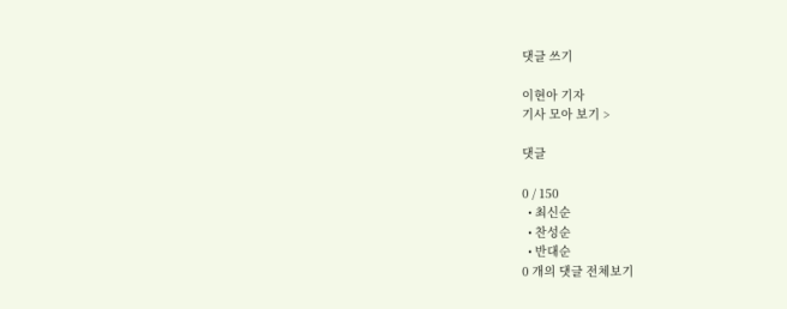댓글 쓰기

이현아 기자
기사 모아 보기 >

댓글

0 / 150
  • 최신순
  • 찬성순
  • 반대순
0 개의 댓글 전체보기